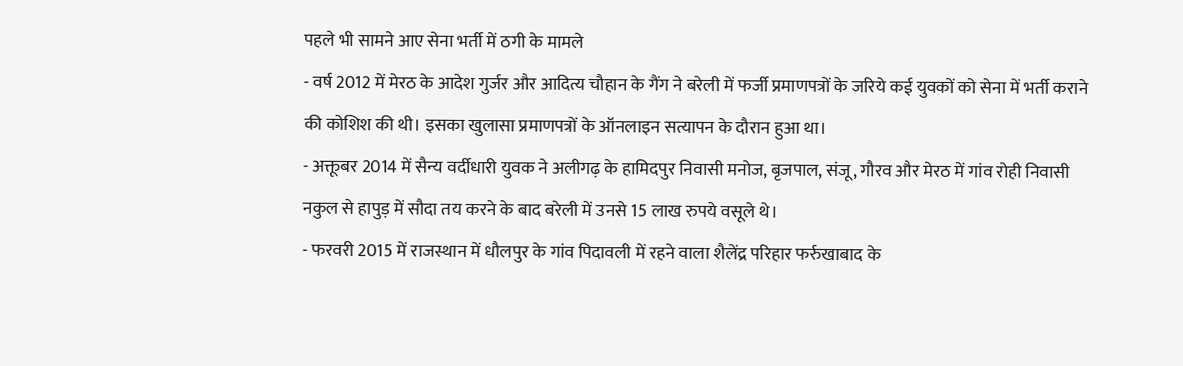पहले भी सामने आए सेना भर्ती में ठगी के मामले
- वर्ष 2012 में मेरठ के आदेश गुर्जर और आदित्य चौहान के गैंग ने बरेली में फर्जी प्रमाणपत्रों के जरिये कई युवकों को सेना में भर्ती कराने की कोशिश की थी। इसका खुलासा प्रमाणपत्रों के ऑनलाइन सत्यापन के दौरान हुआ था।
- अक्तूबर 2014 में सैन्य वर्दीधारी युवक ने अलीगढ़ के हामिदपुर निवासी मनोज, बृजपाल, संजू, गौरव और मेरठ में गांव रोही निवासी नकुल से हापुड़ में सौदा तय करने के बाद बरेली में उनसे 15 लाख रुपये वसूले थे।
- फरवरी 2015 में राजस्थान में धौलपुर के गांव पिदावली में रहने वाला शैलेंद्र परिहार फर्रुखाबाद के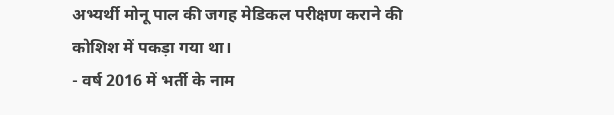अभ्यर्थी मोनू पाल की जगह मेडिकल परीक्षण कराने की कोशिश में पकड़ा गया था।
- वर्ष 2016 में भर्ती के नाम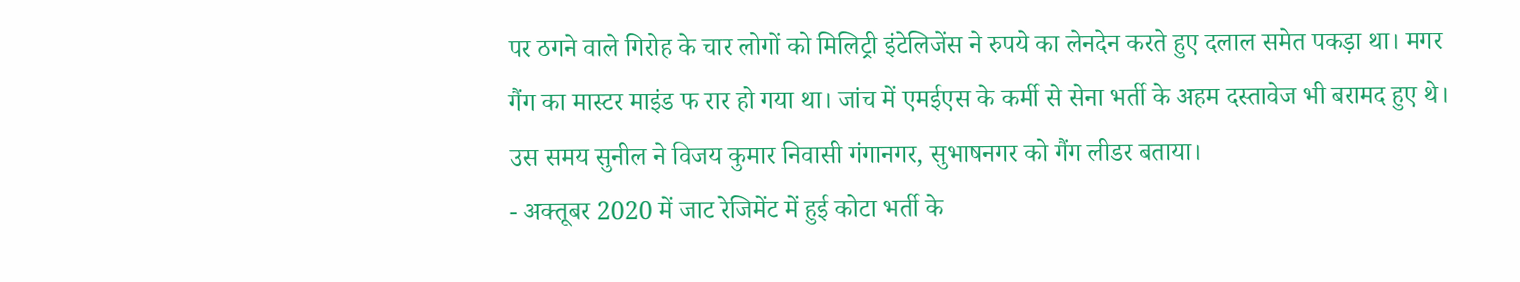पर ठगने वाले गिरोह के चार लोगों को मिलिट्री इंटेलिजेंस ने रुपये का लेनदेन करते हुए दलाल समेत पकड़ा था। मगर गैंग का मास्टर माइंड फ रार हो गया था। जांच में एमईएस के कर्मी से सेना भर्ती के अहम दस्तावेज भी बरामद हुए थे। उस समय सुनील ने विजय कुमार निवासी गंगानगर, सुभाषनगर को गैंग लीडर बताया।
- अक्तूबर 2020 में जाट रेजिमेंट में हुई कोटा भर्ती के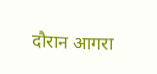दौरान आगरा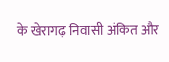के खेरागढ़ निवासी अंकित और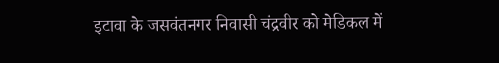इटावा के जसवंतनगर निवासी चंद्रवीर को मेडिकल में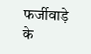फर्जीवाड़े के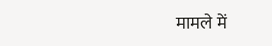मामले में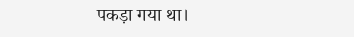पकड़ा गया था।